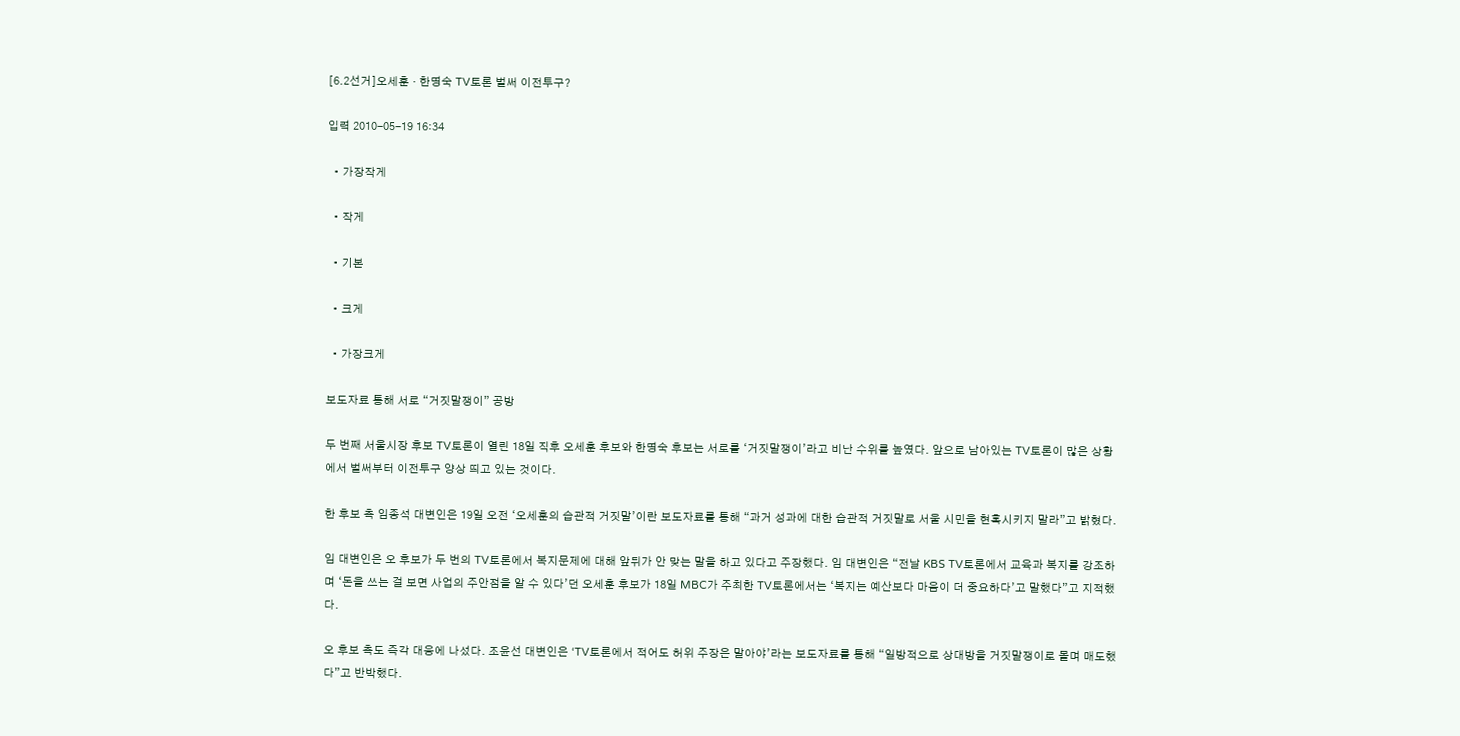[6.2선거]오세훈 · 한명숙 TV토론 벌써 이전투구?

입력 2010-05-19 16:34

  • 가장작게

  • 작게

  • 기본

  • 크게

  • 가장크게

보도자료 통해 서로 “거짓말쟁이” 공방

두 번째 서울시장 후보 TV토론이 열린 18일 직후 오세훈 후보와 한명숙 후보는 서로를 ‘거짓말쟁이’라고 비난 수위를 높였다. 앞으로 남아있는 TV토론이 많은 상황에서 벌써부터 이전투구 양상 띄고 있는 것이다.

한 후보 측 임종석 대변인은 19일 오전 ‘오세훈의 습관적 거짓말’이란 보도자료를 통해 “과거 성과에 대한 습관적 거짓말로 서울 시민을 현혹시키지 말라”고 밝혔다.

임 대변인은 오 후보가 두 번의 TV토론에서 복지문제에 대해 앞뒤가 안 맞는 말을 하고 있다고 주장했다. 임 대변인은 “전날 KBS TV토론에서 교육과 복지를 강조하며 ‘돈을 쓰는 걸 보면 사업의 주안점을 알 수 있다’던 오세훈 후보가 18일 MBC가 주최한 TV토론에서는 ‘복지는 예산보다 마음이 더 중요하다’고 말했다”고 지적했다.

오 후보 측도 즉각 대응에 나섰다. 조윤선 대변인은 ‘TV토론에서 적어도 허위 주장은 말아야’라는 보도자료를 통해 “일방적으로 상대방을 거짓말쟁이로 몰며 매도했다”고 반박했다.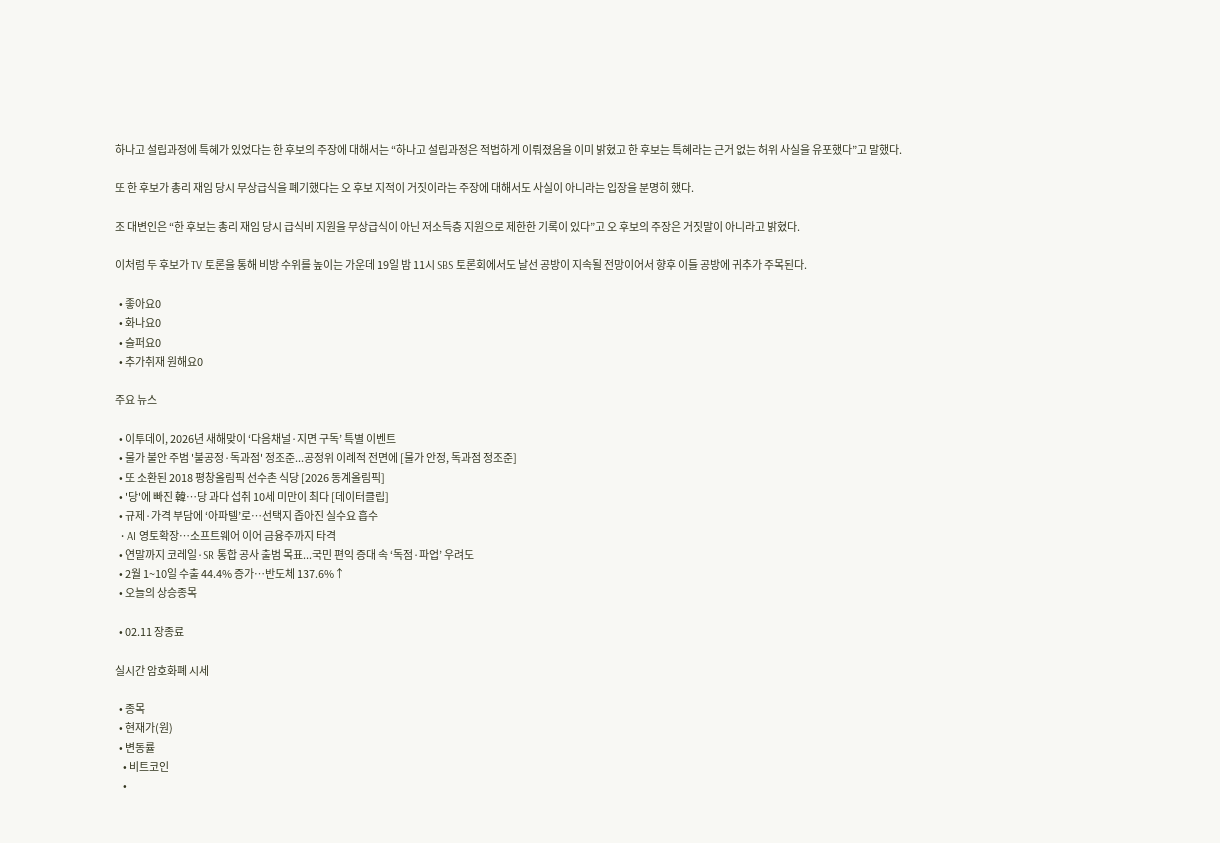하나고 설립과정에 특혜가 있었다는 한 후보의 주장에 대해서는 “하나고 설립과정은 적법하게 이뤄졌음을 이미 밝혔고 한 후보는 특혜라는 근거 없는 허위 사실을 유포했다”고 말했다.

또 한 후보가 총리 재임 당시 무상급식을 폐기했다는 오 후보 지적이 거짓이라는 주장에 대해서도 사실이 아니라는 입장을 분명히 했다.

조 대변인은 “한 후보는 총리 재임 당시 급식비 지원을 무상급식이 아닌 저소득층 지원으로 제한한 기록이 있다”고 오 후보의 주장은 거짓말이 아니라고 밝혔다.

이처럼 두 후보가 TV 토론을 통해 비방 수위를 높이는 가운데 19일 밤 11시 SBS 토론회에서도 날선 공방이 지속될 전망이어서 향후 이들 공방에 귀추가 주목된다.

  • 좋아요0
  • 화나요0
  • 슬퍼요0
  • 추가취재 원해요0

주요 뉴스

  • 이투데이, 2026년 새해맞이 ‘다음채널·지면 구독’ 특별 이벤트
  • 물가 불안 주범 '불공정·독과점' 정조준...공정위 이례적 전면에 [물가 안정, 독과점 정조준]
  • 또 소환된 2018 평창올림픽 선수촌 식당 [2026 동계올림픽]
  • '당'에 빠진 韓…당 과다 섭취 10세 미만이 최다 [데이터클립]
  • 규제·가격 부담에 ‘아파텔’로…선택지 좁아진 실수요 흡수
  • AI 영토확장⋯소프트웨어 이어 금융주까지 타격
  • 연말까지 코레일·SR 통합 공사 출범 목표...국민 편익 증대 속 ‘독점·파업’ 우려도
  • 2월 1~10일 수출 44.4% 증가⋯반도체 137.6%↑
  • 오늘의 상승종목

  • 02.11 장종료

실시간 암호화폐 시세

  • 종목
  • 현재가(원)
  • 변동률
    • 비트코인
    •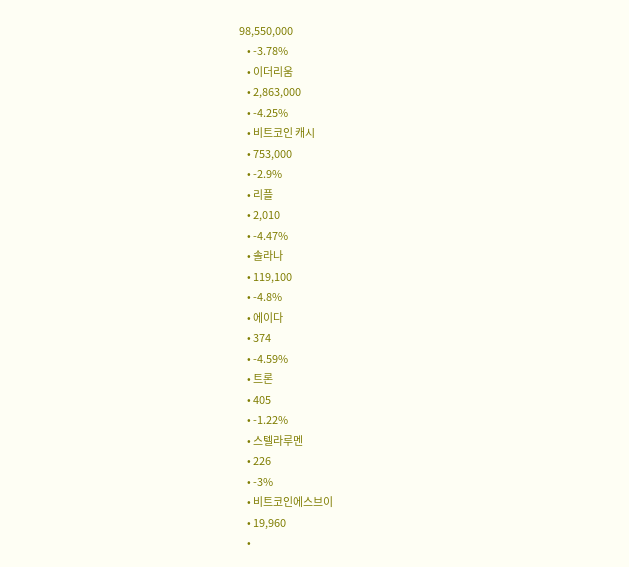98,550,000
    • -3.78%
    • 이더리움
    • 2,863,000
    • -4.25%
    • 비트코인 캐시
    • 753,000
    • -2.9%
    • 리플
    • 2,010
    • -4.47%
    • 솔라나
    • 119,100
    • -4.8%
    • 에이다
    • 374
    • -4.59%
    • 트론
    • 405
    • -1.22%
    • 스텔라루멘
    • 226
    • -3%
    • 비트코인에스브이
    • 19,960
    •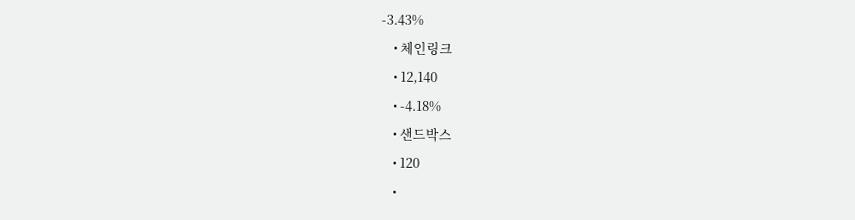-3.43%
    • 체인링크
    • 12,140
    • -4.18%
    • 샌드박스
    • 120
    •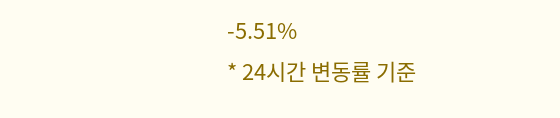-5.51%
* 24시간 변동률 기준